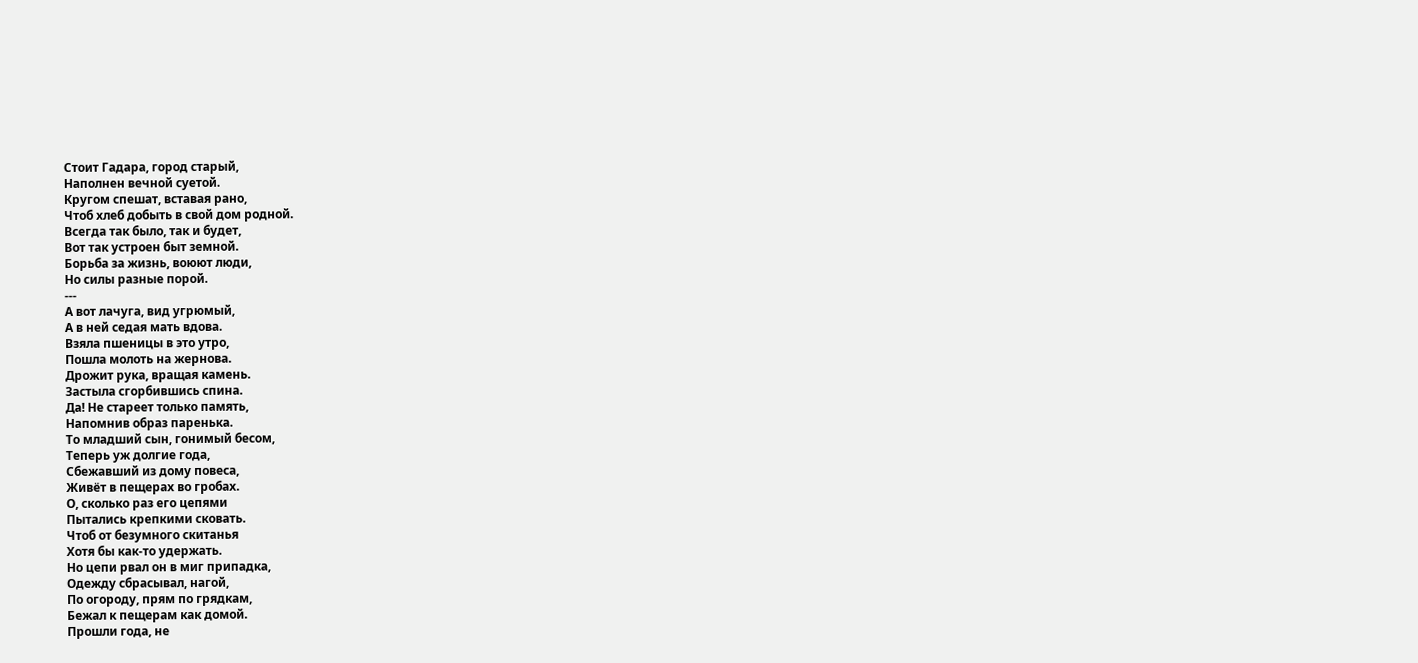Стоит Гадара, город старый,
Наполнен вечной суетой.
Кругом спешат, вставая рано,
Чтоб хлеб добыть в свой дом родной.
Всегда так было, так и будет,
Вот так устроен быт земной.
Борьба за жизнь, воюют люди,
Но силы разные порой.
---
А вот лачуга, вид угрюмый,
А в ней седая мать вдова.
Взяла пшеницы в это утро,
Пошла молоть на жернова.
Дрожит рука, вращая камень.
Застыла сгорбившись спина.
Да! Не стареет только память,
Напомнив образ паренька.
То младший сын, гонимый бесом,
Теперь уж долгие года,
Сбежавший из дому повеса,
Живёт в пещерах во гробах.
О, сколько раз его цепями
Пытались крепкими сковать.
Чтоб от безумного скитанья
Хотя бы как-то удержать.
Но цепи рвал он в миг припадка,
Одежду сбрасывал, нагой,
По огороду, прям по грядкам,
Бежал к пещерам как домой.
Прошли года, не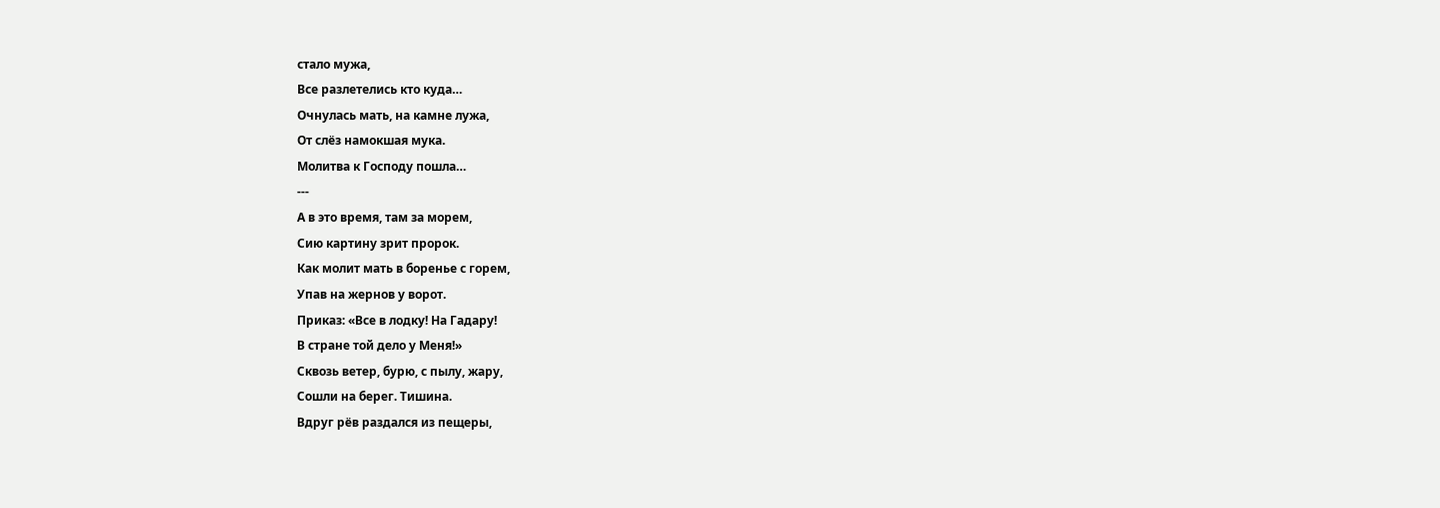стало мужа,
Все разлетелись кто куда…
Очнулась мать, на камне лужа,
От слёз намокшая мука.
Молитва к Господу пошла…
---
А в это время, там за морем,
Сию картину зрит пророк.
Как молит мать в боренье с горем,
Упав на жернов у ворот.
Приказ: «Все в лодку! На Гадару!
В стране той дело у Меня!»
Сквозь ветер, бурю, с пылу, жару,
Сошли на берег. Тишина.
Вдруг рёв раздался из пещеры,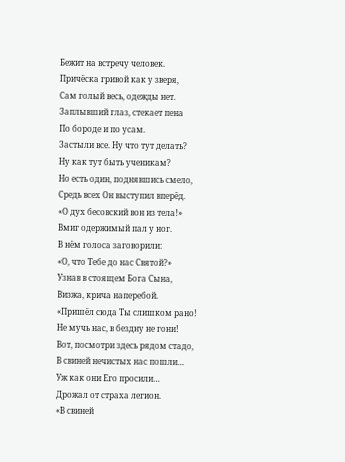Бежит на встречу человек.
Причёска гривой как у зверя,
Сам голый весь, одежды нет.
Заплывший глаз, стекает пена
По бороде и по усам.
Застыли все. Ну что тут делать?
Ну как тут быть ученикам?
Но есть один, поднявшись смело,
Средь всех Он выступил вперёд.
«О дух бесовский вон из тела!»
Вмиг одержимый пал у ног.
В нём голоса заговорили:
«О, что Тебе до нас Святой?»
Узнав в стоящем Бога Сына,
Визжа, крича наперебой.
«Пришёл сюда Ты слишком рано!
Не мучь нас, в бездну не гони!
Вот, посмотри здесь рядом стадо,
В свиней нечистых нас пошли…
Уж как они Его просили…
Дрожал от страха легион.
«В свиней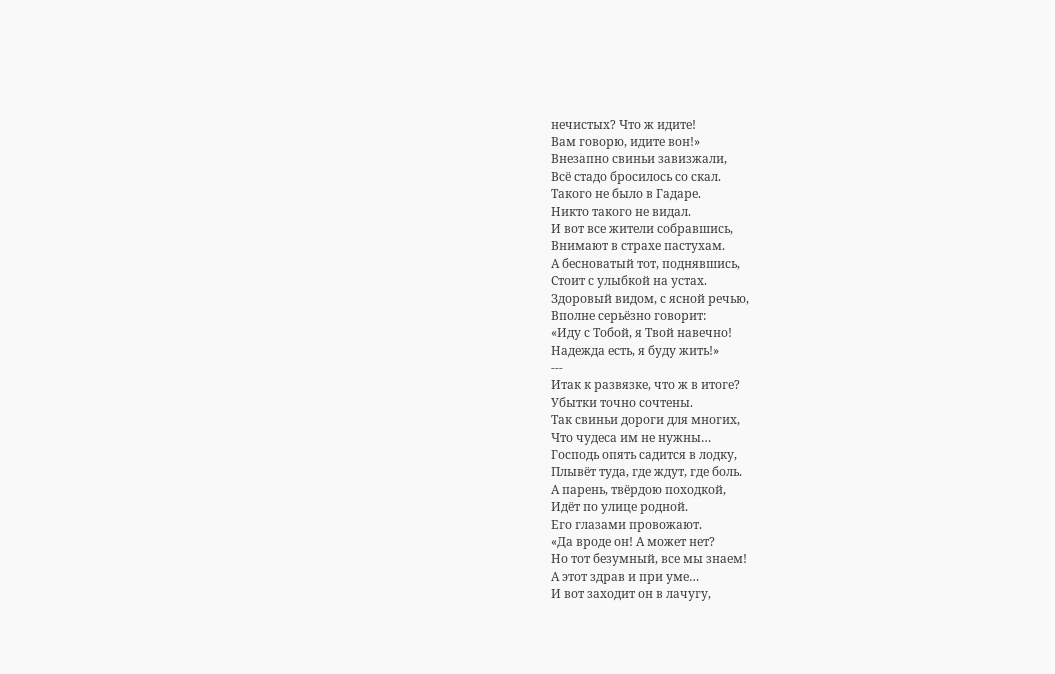нечистых? Что ж идите!
Вам говорю, идите вон!»
Внезапно свиньи завизжали,
Всё стадо бросилось со скал.
Такого не было в Гадаре.
Никто такого не видал.
И вот все жители собравшись,
Внимают в страхе пастухам.
А бесноватый тот, поднявшись,
Стоит с улыбкой на устах.
Здоровый видом, с ясной речью,
Вполне серьёзно говорит:
«Иду с Тобой, я Твой навечно!
Надежда есть, я буду жить!»
---
Итак к развязке, что ж в итоге?
Убытки точно сочтены.
Так свиньи дороги для многих,
Что чудеса им не нужны…
Господь опять садится в лодку,
Плывёт туда, где ждут, где боль.
А парень, твёрдою походкой,
Идёт по улице родной.
Его глазами провожают.
«Да вроде он! А может нет?
Но тот безумный, все мы знаем!
А этот здрав и при уме…
И вот заходит он в лачугу,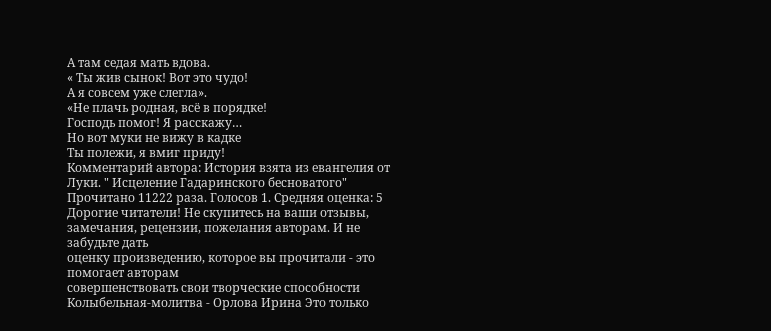А там седая мать вдова.
« Ты жив сынок! Вот это чудо!
А я совсем уже слегла».
«Не плачь родная, всё в порядке!
Господь помог! Я расскажу…
Но вот муки не вижу в кадке
Ты полежи, я вмиг приду!
Комментарий автора: История взята из евангелия от Луки. " Исцеление Гадаринского бесноватого"
Прочитано 11222 раза. Голосов 1. Средняя оценка: 5
Дорогие читатели! Не скупитесь на ваши отзывы,
замечания, рецензии, пожелания авторам. И не забудьте дать
оценку произведению, которое вы прочитали - это помогает авторам
совершенствовать свои творческие способности
Колыбельная-молитва - Орлова Ирина Это только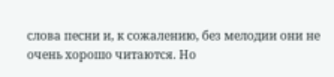слова песни и, к сожалению, без мелодии они не очень хорошо читаются. Но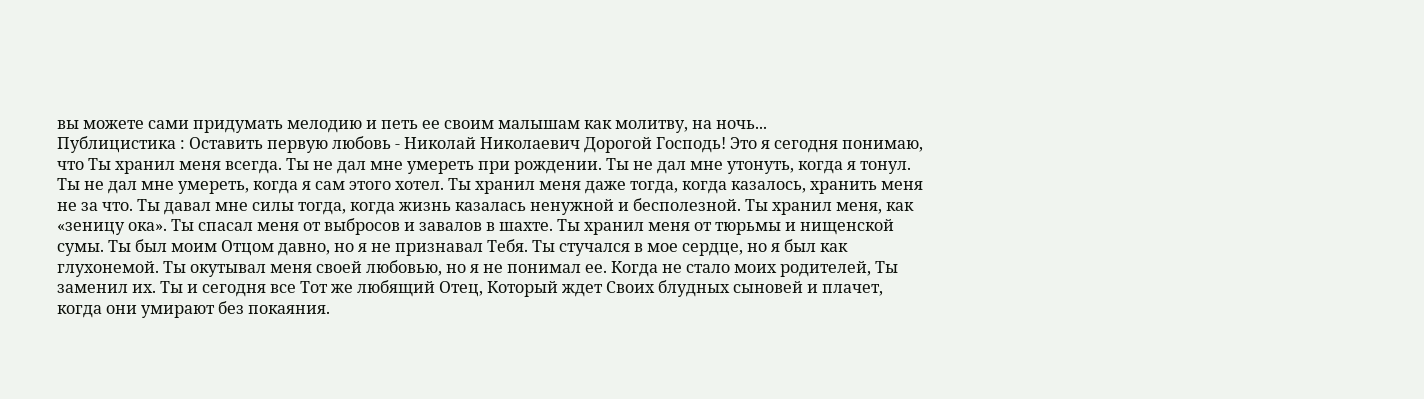вы можете сами придумать мелодию и петь ее своим малышам как молитву, на ночь...
Публицистика : Оставить первую любовь - Николай Николаевич Дорогой Господь! Это я сегодня понимаю, что Ты хранил меня всегда. Ты не дал мне умереть при рождении. Ты не дал мне утонуть, когда я тонул. Ты не дал мне умереть, когда я сам этого хотел. Ты хранил меня даже тогда, когда казалось, хранить меня не за что. Ты давал мне силы тогда, когда жизнь казалась ненужной и бесполезной. Ты хранил меня, как «зеницу ока». Ты спасал меня от выбросов и завалов в шахте. Ты хранил меня от тюрьмы и нищенской сумы. Ты был моим Отцом давно, но я не признавал Тебя. Ты стучался в мое сердце, но я был как глухонемой. Ты окутывал меня своей любовью, но я не понимал ее. Когда не стало моих родителей, Ты заменил их. Ты и сегодня все Тот же любящий Отец, Который ждет Своих блудных сыновей и плачет, когда они умирают без покаяния.